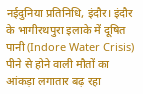नईदुनिया प्रतिनिधि, इंदौर। इंदौर के भागीरथपुरा इलाके में दूषित पानी (Indore Water Crisis) पीने से होने वाली मौतों का आंकड़ा लगातार बढ़ रहा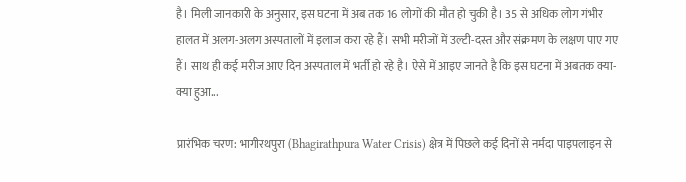है। मिली जानकारी के अनुसार, इस घटना में अब तक 16 लोगों की मौत हो चुकी है। 35 से अधिक लोग गंभीर हालत में अलग-अलग अस्पतालों में इलाज करा रहे हैं। सभी मरीजों में उल्टी-दस्त और संक्रमण के लक्षण पाए गए हैं। साथ ही कई मरीज आए दिन अस्पताल में भर्ती हो रहे है। ऐसे में आइए जानते है कि इस घटना में अबतक क्या-क्या हुआ...

प्रारंभिक चरण: भागीरथपुरा (Bhagirathpura Water Crisis) क्षेत्र में पिछले कई दिनों से नर्मदा पाइपलाइन से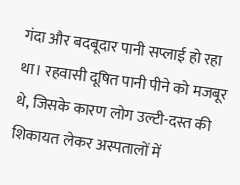गंदा और बदबूदार पानी सप्लाई हो रहा था। रहवासी दूषित पानी पीने को मजबूर थे, जिसके कारण लोग उल्टी-दस्त की शिकायत लेकर अस्पतालों में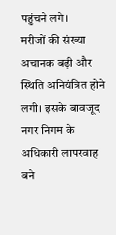पहुंचने लगे।
मरीजों की संख्या अचानक बढ़ी और स्थिति अनियंत्रित होने लगी। इसके बावजूद नगर निगम के अधिकारी लापरवाह बने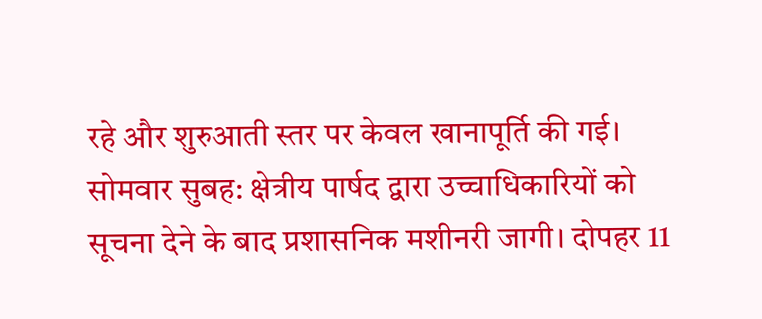रहे और शुरुआती स्तर पर केवल खानापूर्ति की गई।
सोमवार सुबह: क्षेत्रीय पार्षद द्वारा उच्चाधिकारियों को सूचना देने के बाद प्रशासनिक मशीनरी जागी। दोपहर 11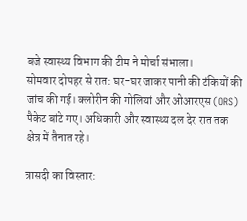बजे स्वास्थ्य विभाग की टीम ने मोर्चा संभाला।
सोमवार दोपहर से रात: घर-घर जाकर पानी की टंकियों की जांच की गई। क्लोरीन की गोलियां और ओआरएस (ORS) पैकेट बांटे गए। अधिकारी और स्वास्थ्य दल देर रात तक क्षेत्र में तैनात रहे।

त्रासदी का विस्तार: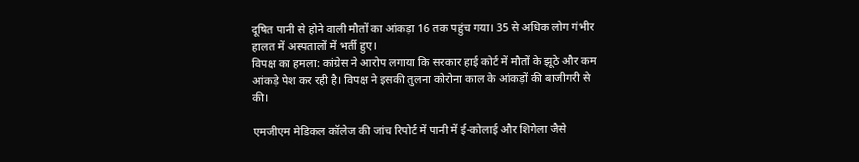दूषित पानी से होने वाली मौतों का आंकड़ा 16 तक पहुंच गया। 35 से अधिक लोग गंभीर हालत में अस्पतालों में भर्ती हुए।
विपक्ष का हमला: कांग्रेस ने आरोप लगाया कि सरकार हाई कोर्ट में मौतों के झूठे और कम आंकड़े पेश कर रही है। विपक्ष ने इसकी तुलना कोरोना काल के आंकड़ों की बाजीगरी से की।

एमजीएम मेडिकल कॉलेज की जांच रिपोर्ट में पानी में ई-कोलाई और शिगेला जैसे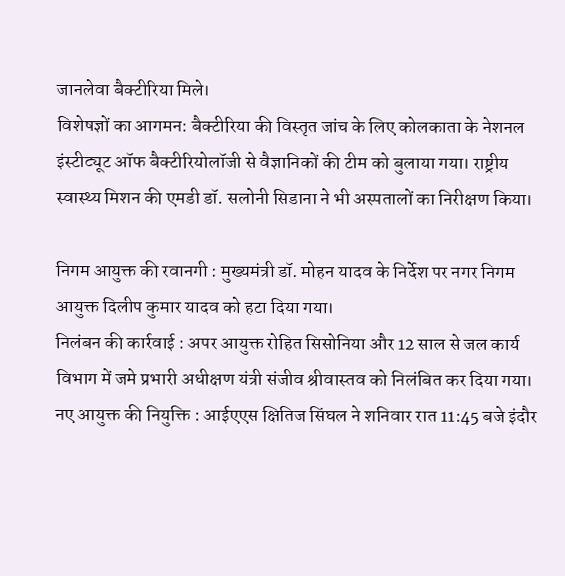जानलेवा बैक्टीरिया मिले।
विशेषज्ञों का आगमन: बैक्टीरिया की विस्तृत जांच के लिए कोलकाता के नेशनल इंस्टीट्यूट ऑफ बैक्टीरियोलॉजी से वैज्ञानिकों की टीम को बुलाया गया। राष्ट्रीय स्वास्थ्य मिशन की एमडी डॉ. सलोनी सिडाना ने भी अस्पतालों का निरीक्षण किया।

निगम आयुक्त की रवानगी : मुख्यमंत्री डॉ. मोहन यादव के निर्देश पर नगर निगम आयुक्त दिलीप कुमार यादव को हटा दिया गया।
निलंबन की कार्रवाई : अपर आयुक्त रोहित सिसोनिया और 12 साल से जल कार्य विभाग में जमे प्रभारी अधीक्षण यंत्री संजीव श्रीवास्तव को निलंबित कर दिया गया।
नए आयुक्त की नियुक्ति : आईएएस क्षितिज सिंघल ने शनिवार रात 11:45 बजे इंदौर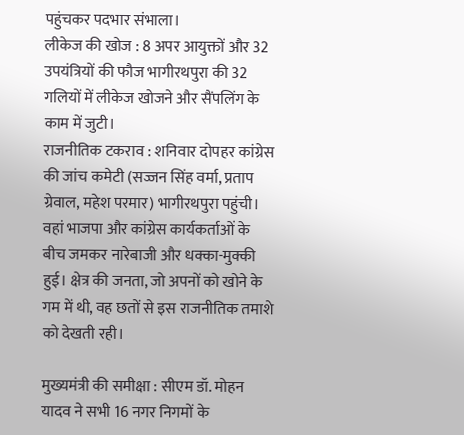पहुंचकर पदभार संभाला।
लीकेज की खोज : 8 अपर आयुक्तों और 32 उपयंत्रियों की फौज भागीरथपुरा की 32 गलियों में लीकेज खोजने और सैंपलिंग के काम में जुटी।
राजनीतिक टकराव : शनिवार दोपहर कांग्रेस की जांच कमेटी (सज्जन सिंह वर्मा, प्रताप ग्रेवाल, महेश परमार) भागीरथपुरा पहुंची। वहां भाजपा और कांग्रेस कार्यकर्ताओं के बीच जमकर नारेबाजी और धक्का-मुक्की हुई। क्षेत्र की जनता, जो अपनों को खोने के गम में थी, वह छतों से इस राजनीतिक तमाशे को देखती रही।

मुख्यमंत्री की समीक्षा : सीएम डॉ. मोहन यादव ने सभी 16 नगर निगमों के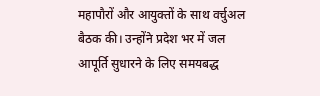महापौरों और आयुक्तों के साथ वर्चुअल बैठक की। उन्होंने प्रदेश भर में जल आपूर्ति सुधारने के लिए समयबद्ध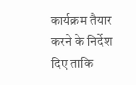कार्यक्रम तैयार करने के निर्देश दिए ताकि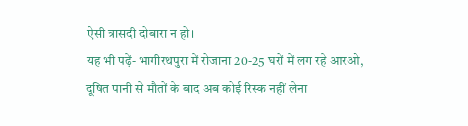ऐसी त्रासदी दोबारा न हो।
यह भी पढ़ें- भागीरथपुरा में रोजाना 20-25 घरों में लग रहे आरओ, दूषित पानी से मौतों के बाद अब कोई रिस्क नहीं लेना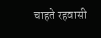चाहते रहवासी